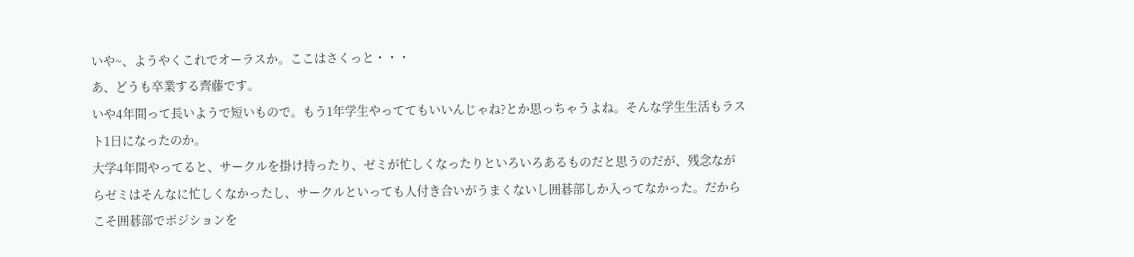いや~、ようやくこれでオーラスか。ここはさくっと・・・
あ、どうも卒業する齊藤です。
いや4年間って長いようで短いもので。もう1年学生やっててもいいんじゃね?とか思っちゃうよね。そんな学生生活もラスト1日になったのか。
大学4年間やってると、サークルを掛け持ったり、ゼミが忙しくなったりといろいろあるものだと思うのだが、残念ながらゼミはそんなに忙しくなかったし、サークルといっても人付き合いがうまくないし囲碁部しか入ってなかった。だからこそ囲碁部でポジションを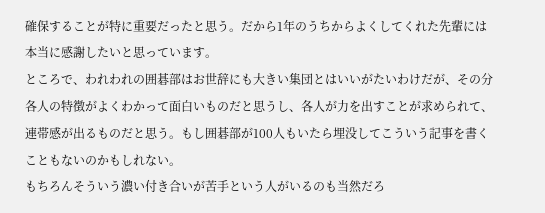確保することが特に重要だったと思う。だから1年のうちからよくしてくれた先輩には本当に感謝したいと思っています。
ところで、われわれの囲碁部はお世辞にも大きい集団とはいいがたいわけだが、その分各人の特徴がよくわかって面白いものだと思うし、各人が力を出すことが求められて、連帯感が出るものだと思う。もし囲碁部が100人もいたら埋没してこういう記事を書くこともないのかもしれない。
もちろんそういう濃い付き合いが苦手という人がいるのも当然だろ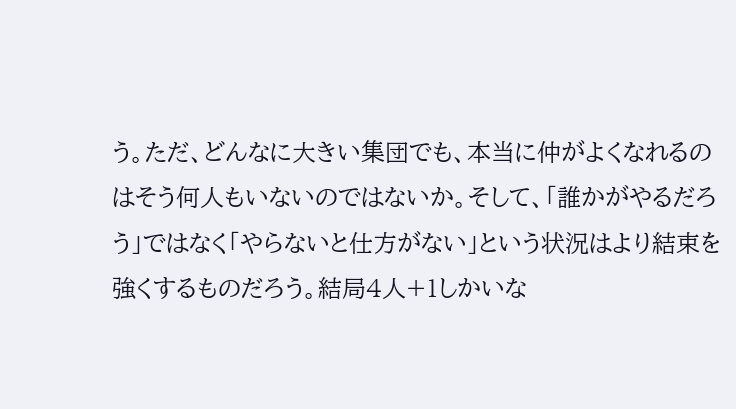う。ただ、どんなに大きい集団でも、本当に仲がよくなれるのはそう何人もいないのではないか。そして、「誰かがやるだろう」ではなく「やらないと仕方がない」という状況はより結束を強くするものだろう。結局4人+1しかいな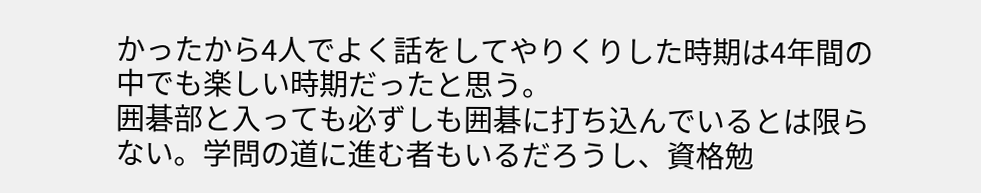かったから4人でよく話をしてやりくりした時期は4年間の中でも楽しい時期だったと思う。
囲碁部と入っても必ずしも囲碁に打ち込んでいるとは限らない。学問の道に進む者もいるだろうし、資格勉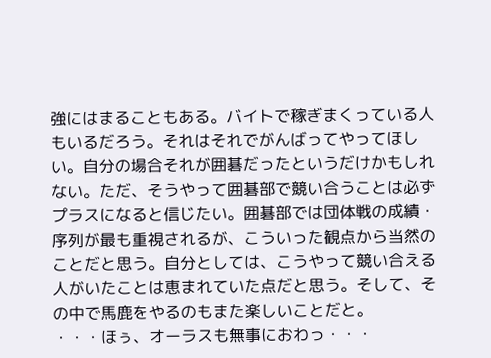強にはまることもある。バイトで稼ぎまくっている人もいるだろう。それはそれでがんばってやってほしい。自分の場合それが囲碁だったというだけかもしれない。ただ、そうやって囲碁部で競い合うことは必ずプラスになると信じたい。囲碁部では団体戦の成績・序列が最も重視されるが、こういった観点から当然のことだと思う。自分としては、こうやって競い合える人がいたことは恵まれていた点だと思う。そして、その中で馬鹿をやるのもまた楽しいことだと。
・・・ほぅ、オーラスも無事におわっ・・・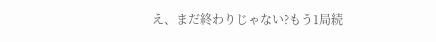え、まだ終わりじゃない?もう1局続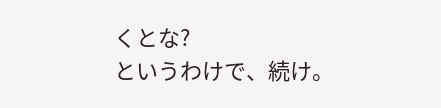くとな?
というわけで、続け。